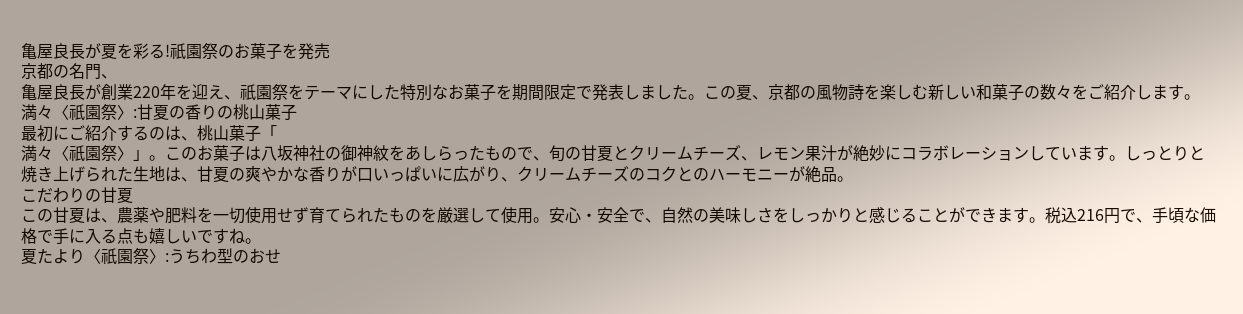亀屋良長が夏を彩る!祇園祭のお菓子を発売
京都の名門、
亀屋良長が創業220年を迎え、祇園祭をテーマにした特別なお菓子を期間限定で発表しました。この夏、京都の風物詩を楽しむ新しい和菓子の数々をご紹介します。
満々〈祇園祭〉:甘夏の香りの桃山菓子
最初にご紹介するのは、桃山菓子「
満々〈祇園祭〉」。このお菓子は八坂神社の御神紋をあしらったもので、旬の甘夏とクリームチーズ、レモン果汁が絶妙にコラボレーションしています。しっとりと焼き上げられた生地は、甘夏の爽やかな香りが口いっぱいに広がり、クリームチーズのコクとのハーモニーが絶品。
こだわりの甘夏
この甘夏は、農薬や肥料を一切使用せず育てられたものを厳選して使用。安心・安全で、自然の美味しさをしっかりと感じることができます。税込216円で、手頃な価格で手に入る点も嬉しいですね。
夏たより〈祇園祭〉:うちわ型のおせ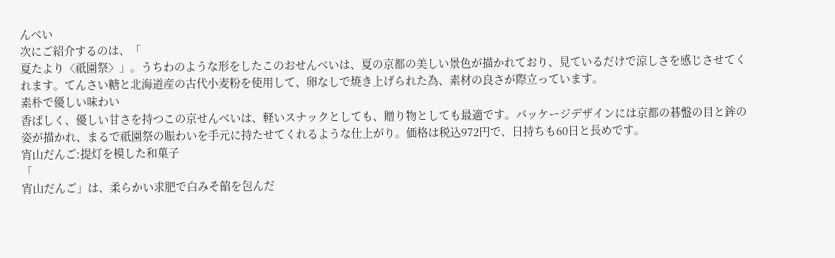んべい
次にご紹介するのは、「
夏たより〈祇園祭〉」。うちわのような形をしたこのおせんべいは、夏の京都の美しい景色が描かれており、見ているだけで涼しさを感じさせてくれます。てんさい糖と北海道産の古代小麦粉を使用して、卵なしで焼き上げられた為、素材の良さが際立っています。
素朴で優しい味わい
香ばしく、優しい甘さを持つこの京せんべいは、軽いスナックとしても、贈り物としても最適です。パッケージデザインには京都の碁盤の目と鉾の姿が描かれ、まるで祇園祭の賑わいを手元に持たせてくれるような仕上がり。価格は税込972円で、日持ちも60日と長めです。
宵山だんご:提灯を模した和菓子
「
宵山だんご」は、柔らかい求肥で白みそ餡を包んだ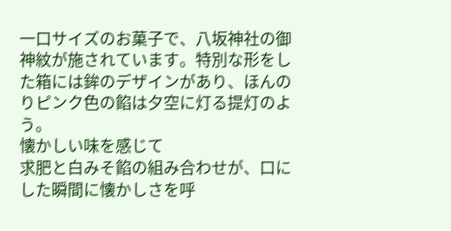一口サイズのお菓子で、八坂神社の御神紋が施されています。特別な形をした箱には鉾のデザインがあり、ほんのりピンク色の餡は夕空に灯る提灯のよう。
懐かしい味を感じて
求肥と白みそ餡の組み合わせが、口にした瞬間に懐かしさを呼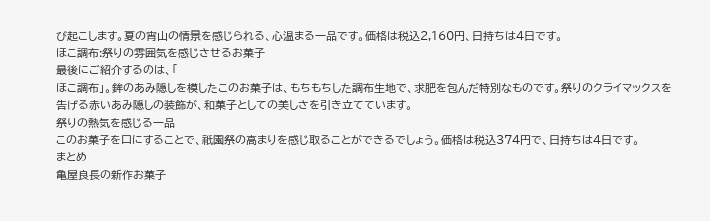び起こします。夏の宵山の情景を感じられる、心温まる一品です。価格は税込2,160円、日持ちは4日です。
ほこ調布:祭りの雰囲気を感じさせるお菓子
最後にご紹介するのは、「
ほこ調布」。鉾のあみ隠しを模したこのお菓子は、もちもちした調布生地で、求肥を包んだ特別なものです。祭りのクライマックスを告げる赤いあみ隠しの装飾が、和菓子としての美しさを引き立てています。
祭りの熱気を感じる一品
このお菓子を口にすることで、祇園祭の高まりを感じ取ることができるでしょう。価格は税込374円で、日持ちは4日です。
まとめ
亀屋良長の新作お菓子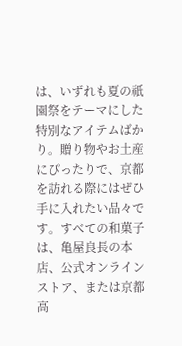は、いずれも夏の祇園祭をテーマにした特別なアイテムばかり。贈り物やお土産にぴったりで、京都を訪れる際にはぜひ手に入れたい品々です。すべての和菓子は、亀屋良長の本店、公式オンラインストア、または京都高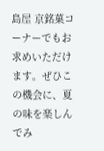島屋 京銘菓コーナーでもお求めいただけます。ぜひこの機会に、夏の味を楽しんでみ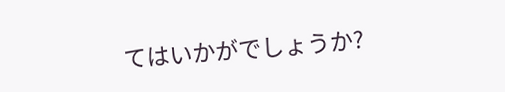てはいかがでしょうか?